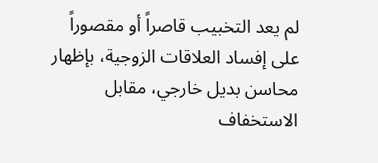لم يعد التخبيب قاصراً أو مقصوراً على إفساد العلاقات الزوجية، بإظهار محاسن بديل خارجي، مقابل الاستخفاف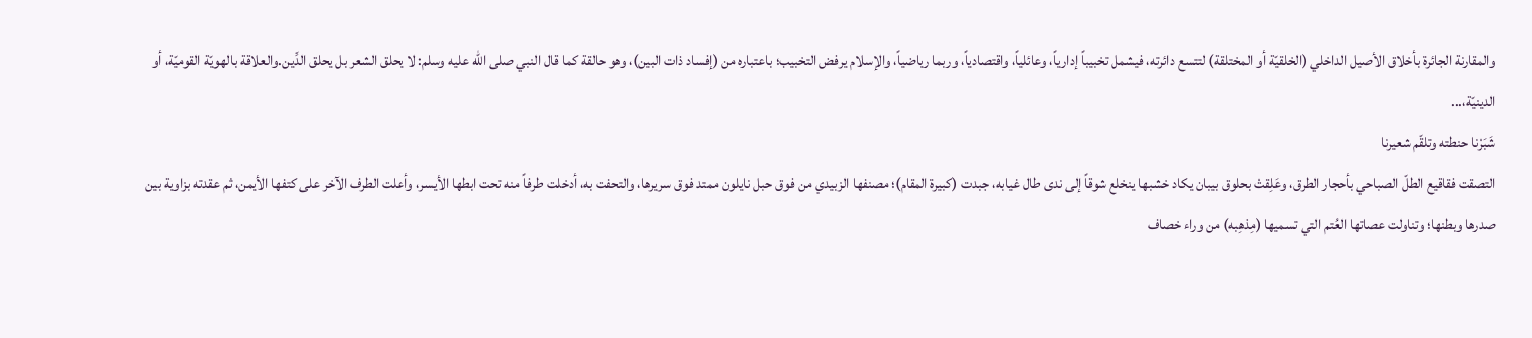والمقارنة الجائرة بأخلاق الأصيل الداخلي (الخلقيّة أو المختلقة) لتتسع دائرته، فيشمل تخبيباً إدارياً، وعائلياً، واقتصادياً، وربما رياضياً، والإسلام يرفض التخبيب؛ باعتباره من (إفساد ذات البين)، وهو حالقة كما قال النبي صلى الله عليه وسلم: لا يحلق الشعر بل يحلق الدِّين.والعلاقة بالهويّة القوميّة، أو الدينيّة،...
شَبَرْنا حنطته وتلقّم شعيرنا
التصقت فقاقيع الطلّ الصباحي بأحجار الطرق، وعَلِقتْ بحلوق بيبان يكاد خشبها ينخلع شوقاً إلى ندى طال غيابه، جبدت (كبيرة المقام)؛ مصنفها الزبيدي من فوق حبل نايلون ممتد فوق سريرها، والتحفت به، أدخلت طرفاً منه تحت ابطها الأيسر، وأعلت الطرف الآخر على كتفها الأيمن، ثم عقدته بزاوية بين صدرها وبطنها؛ وتناولت عصاتها العُتم التي تسميها (مِذهِبه) من وراء خصاف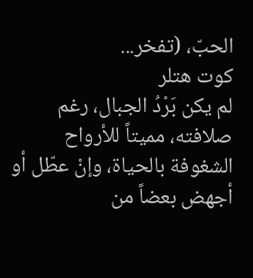الحبّ، (تفخر...
كوت هتلر
لم يكن بَرْدُ الجبال، رغم صلافته، مميتاً للأرواح الشغوفة بالحياة، وإنْ عطّل أو أجهض بعضاً من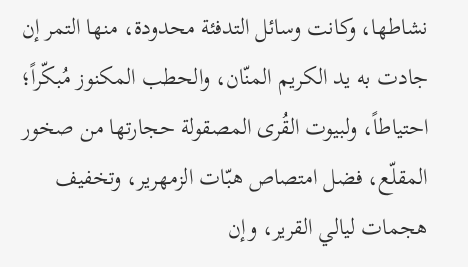نشاطها، وكانت وسائل التدفئة محدودة، منها التمر إن جادت به يد الكريم المنّان، والحطب المكنوز مُبكّراً؛ احتياطاً، ولبيوت القُرى المصقولة حجارتها من صخور المقلّع، فضل امتصاص هبّات الزمهرير، وتخفيف هجمات ليالي القرير، وإن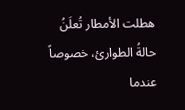هطلت الأمطار تُعلَنُ حالةُ الطوارئ، خصوصاً عندما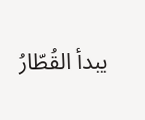يبدأ القُطّارُ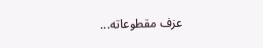عزف مقطوعاته...